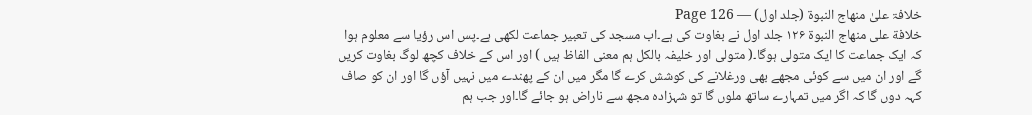خلافۃ علیٰ منھاج النبوۃ (جلد اول) — Page 126
خلافة على منهاج النبوة ۱۲۶ جلد اول نے بغاوت کی ہے۔اب مسجد کی تعبیر جماعت لکھی ہے۔پس اس رؤیا سے معلوم ہوا کہ ایک جماعت کا ایک متولی ہوگا۔( متولی اور خلیفہ بالکل ہم معنی الفاظ ہیں ) اور اس کے خلاف کچھ لوگ بغاوت کریں گے اور ان میں سے کوئی مجھے بھی ورغلانے کی کوشش کرے گا مگر میں ان کے پھندے میں نہیں آؤں گا اور ان کو صاف کہہ دوں گا کہ اگر میں تمہارے ساتھ ملوں گا تو شہزادہ مجھ سے ناراض ہو جائے گا۔اور جب ہم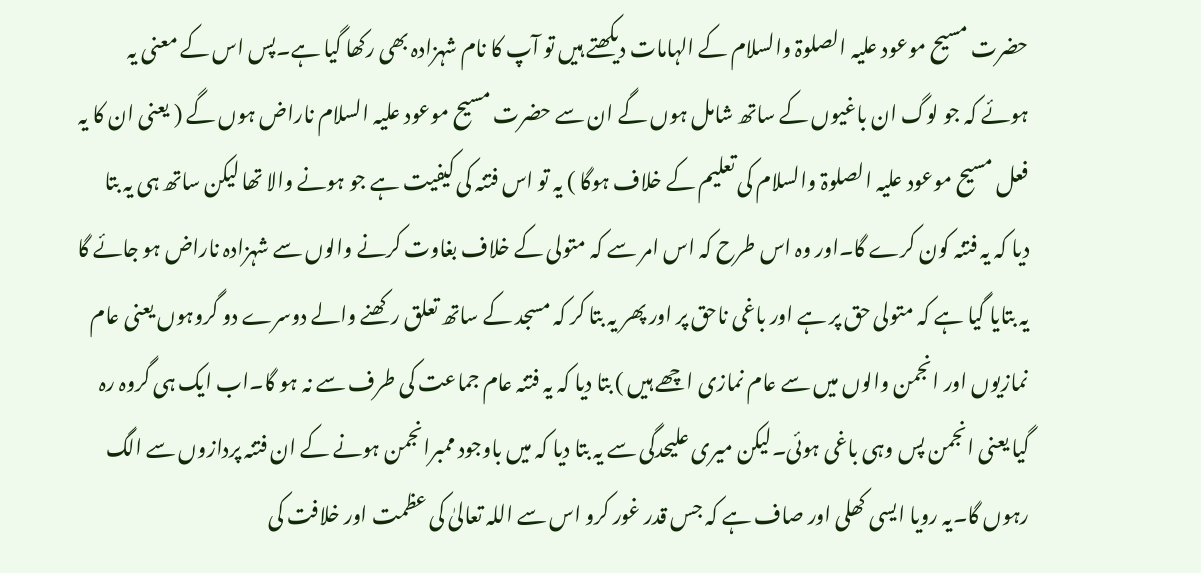حضرت مسیح موعود علیہ الصلوۃ والسلام کے الہامات دیکھتے ہیں تو آپ کا نام شہزادہ بھی رکھا گیا ہے۔پس اس کے معنی یہ ہوئے کہ جو لوگ ان باغیوں کے ساتھ شامل ہوں گے ان سے حضرت مسیح موعود علیہ السلام ناراض ہوں گے ( یعنی ان کا یہ فعل مسیح موعود علیہ الصلوۃ والسلام کی تعلیم کے خلاف ہوگا ) یہ تو اس فتنہ کی کیفیت ہے جو ہونے والا تھا لیکن ساتھ ہی یہ بتا دیا کہ یہ فتنہ کون کرے گا۔اور وہ اس طرح کہ اس امر سے کہ متولی کے خلاف بغاوت کرنے والوں سے شہزادہ ناراض ہو جائے گا یہ بتایا گیا ہے کہ متولی حق پر ہے اور باغی ناحق پر اور پھر یہ بتا کر کہ مسجد کے ساتھ تعلق رکھنے والے دوسرے دو گروہوں یعنی عام نمازیوں اور انجمن والوں میں سے عام نمازی اچھے ہیں ) بتا دیا کہ یہ فتنہ عام جماعت کی طرف سے نہ ہو گا۔اب ایک ہی گروہ رہ گیا یعنی انجمن پس وہی باغی ہوئی۔لیکن میری علیحدگی سے یہ بتا دیا کہ میں باوجود ممبرانجمن ہونے کے ان فتنہ پردازوں سے الگ رہوں گا۔یہ رویا ایسی کھلی اور صاف ہے کہ جس قدر غور کرو اس سے اللہ تعالیٰ کی عظمت اور خلافت کی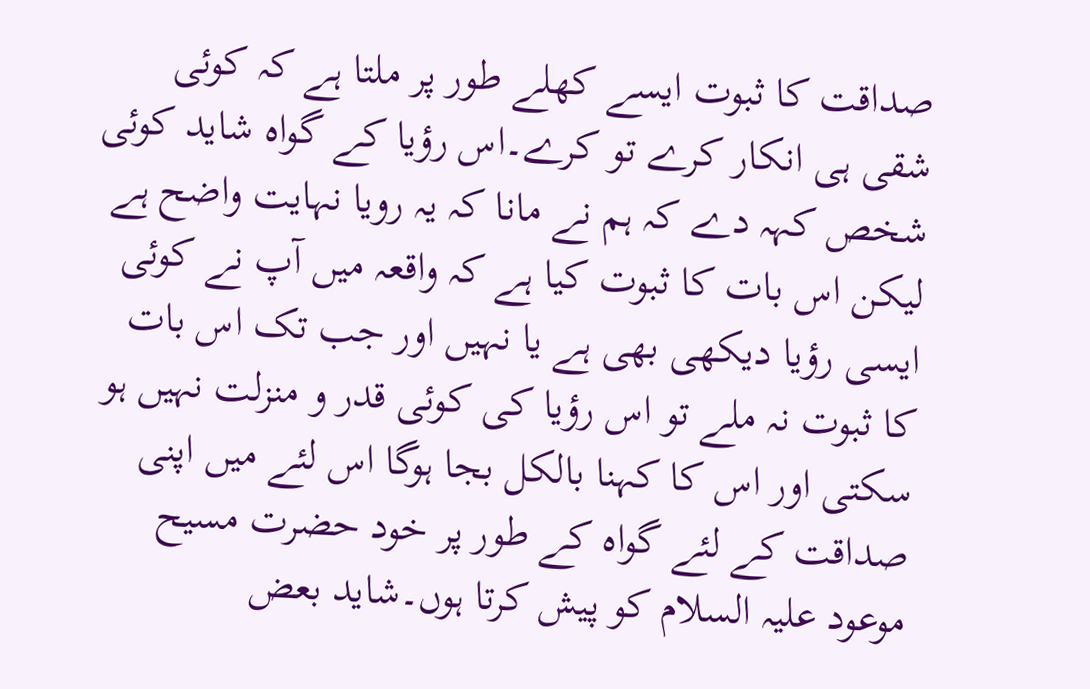صداقت کا ثبوت ایسے کھلے طور پر ملتا ہے کہ کوئی شقی ہی انکار کرے تو کرے۔اس رؤیا کے گواہ شاید کوئی شخص کہہ دے کہ ہم نے مانا کہ یہ رویا نہایت واضح ہے لیکن اس بات کا ثبوت کیا ہے کہ واقعہ میں آپ نے کوئی ایسی رؤیا دیکھی بھی ہے یا نہیں اور جب تک اس بات کا ثبوت نہ ملے تو اس رؤیا کی کوئی قدر و منزلت نہیں ہو سکتی اور اس کا کہنا بالکل بجا ہوگا اس لئے میں اپنی صداقت کے لئے گواہ کے طور پر خود حضرت مسیح موعود علیہ السلام کو پیش کرتا ہوں۔شاید بعض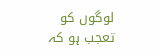لوگوں کو تعجب ہو کہ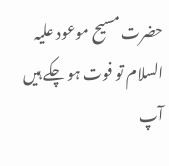حضرت مسیح موعود علیہ السلام تو فوت ہو چکے ہیں آپ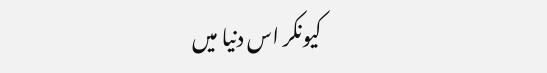کیونکر اس دنیا میں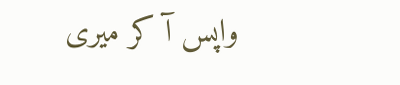واپس آ کر میری